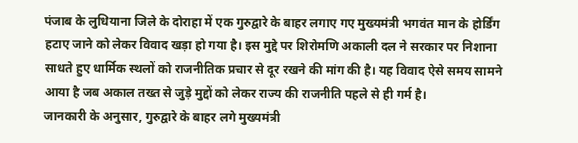पंजाब के लुधियाना जिले के दोराहा में एक गुरुद्वारे के बाहर लगाए गए मुख्यमंत्री भगवंत मान के होर्डिंग हटाए जाने को लेकर विवाद खड़ा हो गया है। इस मुद्दे पर शिरोमणि अकाली दल ने सरकार पर निशाना साधते हुए धार्मिक स्थलों को राजनीतिक प्रचार से दूर रखने की मांग की है। यह विवाद ऐसे समय सामने आया है जब अकाल तख्त से जुड़े मुद्दों को लेकर राज्य की राजनीति पहले से ही गर्म है।
जानकारी के अनुसार, गुरुद्वारे के बाहर लगे मुख्यमंत्री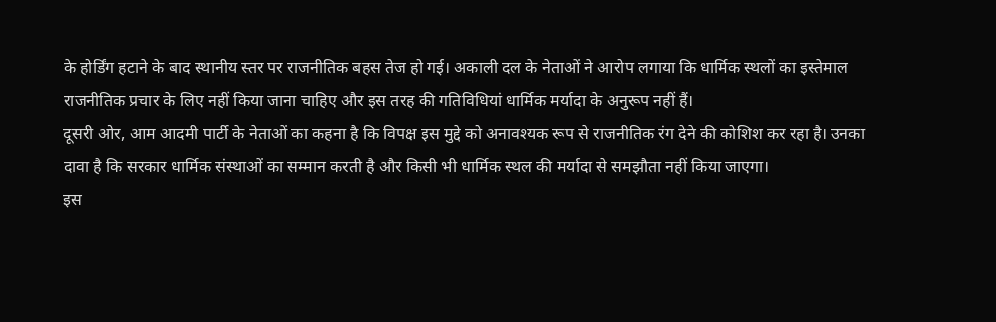के होर्डिंग हटाने के बाद स्थानीय स्तर पर राजनीतिक बहस तेज हो गई। अकाली दल के नेताओं ने आरोप लगाया कि धार्मिक स्थलों का इस्तेमाल राजनीतिक प्रचार के लिए नहीं किया जाना चाहिए और इस तरह की गतिविधियां धार्मिक मर्यादा के अनुरूप नहीं हैं।
दूसरी ओर, आम आदमी पार्टी के नेताओं का कहना है कि विपक्ष इस मुद्दे को अनावश्यक रूप से राजनीतिक रंग देने की कोशिश कर रहा है। उनका दावा है कि सरकार धार्मिक संस्थाओं का सम्मान करती है और किसी भी धार्मिक स्थल की मर्यादा से समझौता नहीं किया जाएगा।
इस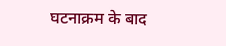घटनाक्रम के बाद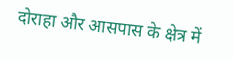दोराहा और आसपास के क्षेत्र में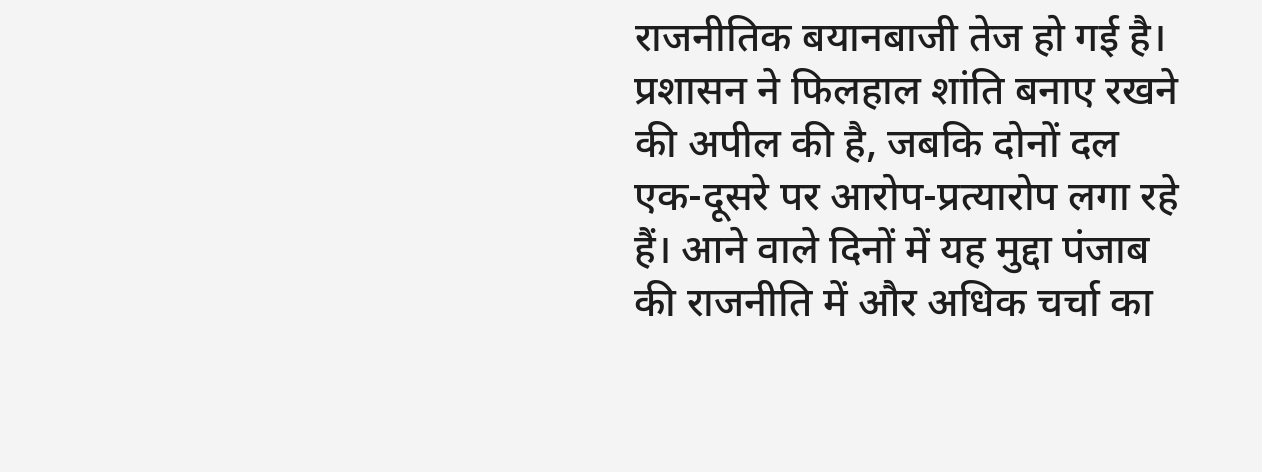राजनीतिक बयानबाजी तेज हो गई है। प्रशासन ने फिलहाल शांति बनाए रखने की अपील की है, जबकि दोनों दल एक-दूसरे पर आरोप-प्रत्यारोप लगा रहे हैं। आने वाले दिनों में यह मुद्दा पंजाब की राजनीति में और अधिक चर्चा का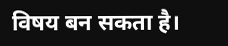विषय बन सकता है।